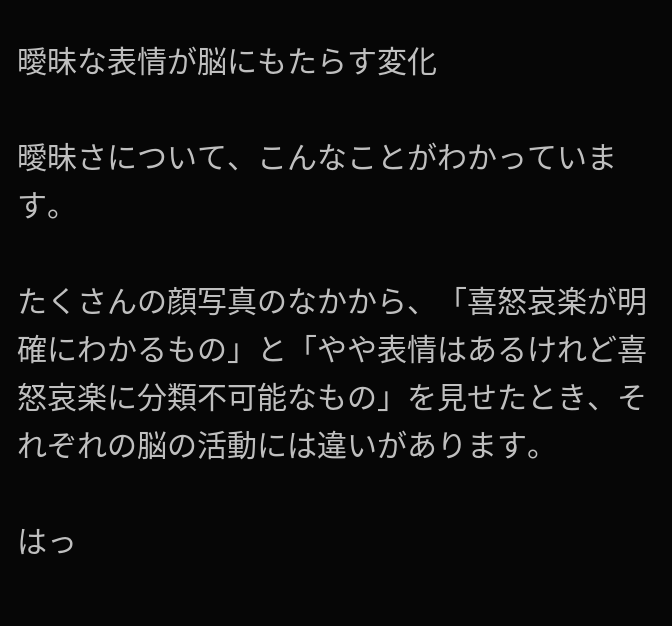曖昧な表情が脳にもたらす変化

曖昧さについて、こんなことがわかっています。

たくさんの顔写真のなかから、「喜怒哀楽が明確にわかるもの」と「やや表情はあるけれど喜怒哀楽に分類不可能なもの」を見せたとき、それぞれの脳の活動には違いがあります。

はっ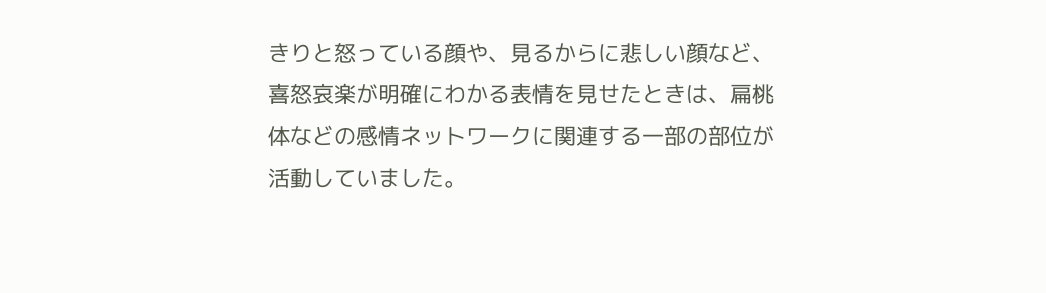きりと怒っている顔や、見るからに悲しい顔など、喜怒哀楽が明確にわかる表情を見せたときは、扁桃体などの感情ネットワークに関連する一部の部位が活動していました。